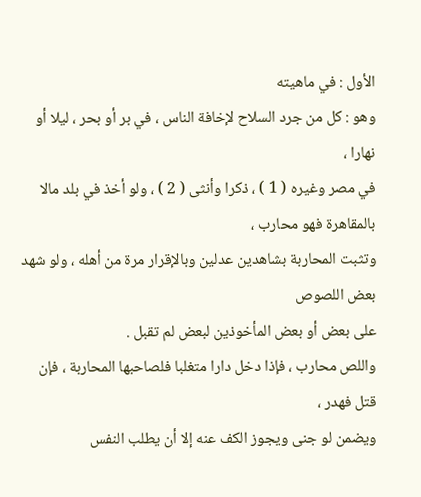الأول : في ماهيته
وهو : كل من جرد السلاح لإخافة الناس ، في بر أو بحر ، ليلا أو نهارا ،
في مصر وغيره ( 1 ) ، ذكرا وأنثى ( 2 ) ، ولو أخذ في بلد مالا بالمقاهرة فهو محارب ،
وتثبت المحاربة بشاهدين عدلين وبالإقرار مرة من أهله ، ولو شهد بعض اللصوص
على بعض أو بعض المأخوذين لبعض لم تقبل .
واللص محارب ، فإذا دخل دارا متغلبا فلصاحبها المحاربة ، فإن قتل فهدر ،
ويضمن لو جنى ويجوز الكف عنه إلا أن يطلب النفس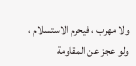ولا مهرب ، فيحرم الاستسلام ،
ولو عجز عن المقاومة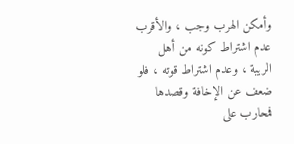وأمكن الهرب وجب ، والأقرب عدم اشتراط كونه من أهل
الريبة ، وعدم اشتراط قوته ، فلو ضعف عن الإخافة وقصدها فمحارب على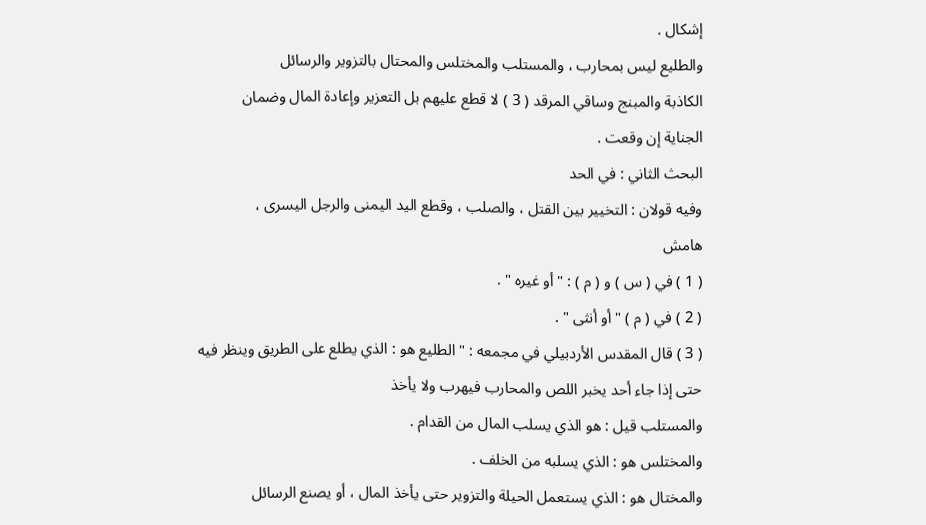إشكال .
والطليع ليس بمحارب ، والمستلب والمختلس والمحتال بالتزوير والرسائل
الكاذبة والمبنج وساقي المرقد ( 3 ) لا قطع عليهم بل التعزير وإعادة المال وضمان
الجناية إن وقعت .
البحث الثاني : في الحد
وفيه قولان : التخيير بين القتل ، والصلب ، وقطع اليد اليمنى والرجل اليسرى ،
هامش
( 1 ) في ( س ) و ( م ) : " أو غيره " .
( 2 ) في ( م ) " أو أنثى " .
( 3 ) قال المقدس الأردبيلي في مجمعه : " الطليع هو : الذي يطلع على الطريق وينظر فيه
حتى إذا جاء أحد يخبر اللص والمحارب فيهرب ولا يأخذ
والمستلب قيل : هو الذي يسلب المال من القدام .
والمختلس هو : الذي يسلبه من الخلف .
والمختال هو : الذي يستعمل الحيلة والتزوير حتى يأخذ المال ، أو يصنع الرسائل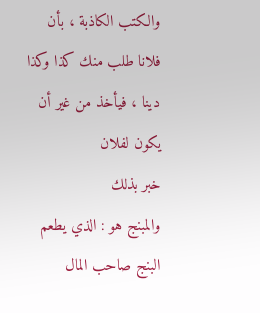والكتب الكاذبة ، بأن فلانا طلب منك كذا وكذا دينا ، فيأخذ من غير أن يكون لفلان
خبر بذلك
والمبنج هو : الذي يطعم البنج صاحب المال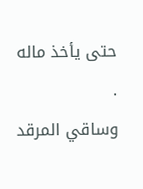حتى يأخذ ماله .
وساقي المرقد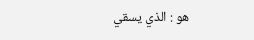هو : الذي يسقي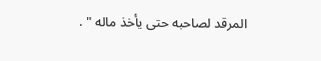المرقد لصاحبه حتى يأخذ ماله " .